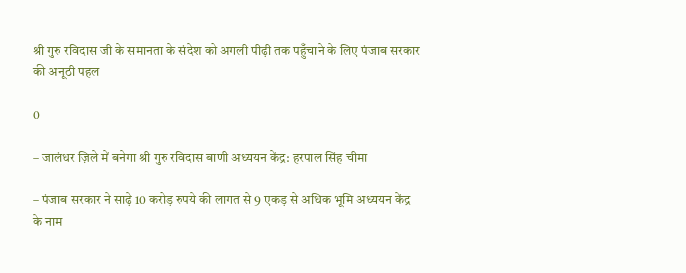श्री गुरु रविदास जी के समानता के संदेश को अगली पीढ़ी तक पहुँचाने के लिए पंजाब सरकार की अनूठी पहल

0

– जालंधर ज़िले में बनेगा श्री गुरु रविदास बाणी अध्ययन केंद्र: हरपाल सिंह चीमा

– पंजाब सरकार ने साढ़े 10 करोड़ रुपये की लागत से 9 एकड़ से अधिक भूमि अध्ययन केंद्र के नाम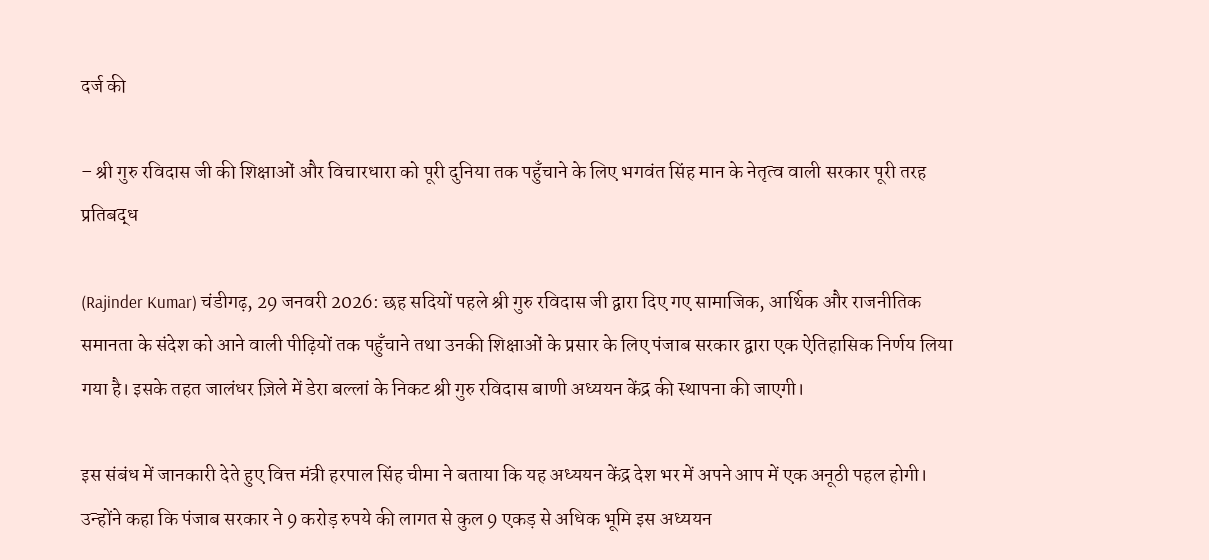दर्ज की

– श्री गुरु रविदास जी की शिक्षाओं और विचारधारा को पूरी दुनिया तक पहुँचाने के लिए भगवंत सिंह मान के नेतृत्व वाली सरकार पूरी तरह प्रतिबद्ध

(Rajinder Kumar) चंडीगढ़, 29 जनवरी 2026: छह सदियों पहले श्री गुरु रविदास जी द्वारा दिए गए सामाजिक, आर्थिक और राजनीतिक समानता के संदेश को आने वाली पीढ़ियों तक पहुँचाने तथा उनकी शिक्षाओं के प्रसार के लिए पंजाब सरकार द्वारा एक ऐतिहासिक निर्णय लिया गया है। इसके तहत जालंधर ज़िले में डेरा बल्लां के निकट श्री गुरु रविदास बाणी अध्ययन केंद्र की स्थापना की जाएगी।

इस संबंध में जानकारी देते हुए वित्त मंत्री हरपाल सिंह चीमा ने बताया कि यह अध्ययन केंद्र देश भर में अपने आप में एक अनूठी पहल होगी। उन्होंने कहा कि पंजाब सरकार ने 9 करोड़ रुपये की लागत से कुल 9 एकड़ से अधिक भूमि इस अध्ययन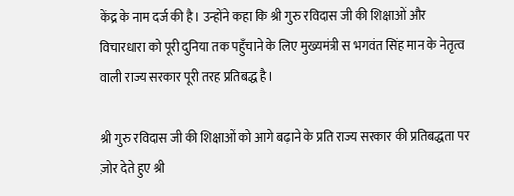केंद्र के नाम दर्ज की है। उन्होंने कहा कि श्री गुरु रविदास जी की शिक्षाओं और विचारधारा को पूरी दुनिया तक पहुँचाने के लिए मुख्यमंत्री स भगवंत सिंह मान के नेतृत्व वाली राज्य सरकार पूरी तरह प्रतिबद्ध है।

श्री गुरु रविदास जी की शिक्षाओं को आगे बढ़ाने के प्रति राज्य सरकार की प्रतिबद्धता पर ज़ोर देते हुए श्री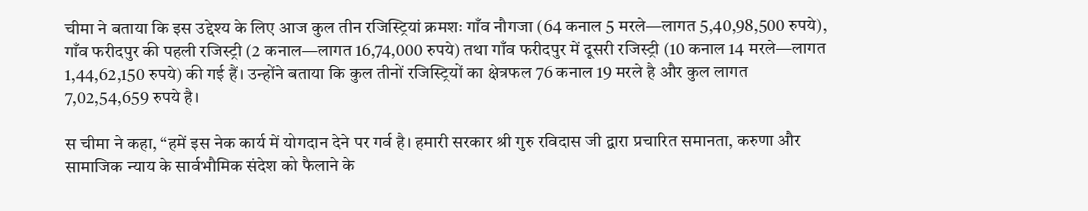चीमा ने बताया कि इस उद्देश्य के लिए आज कुल तीन रजिस्ट्रियां क्रमशः गाँव नौगजा (64 कनाल 5 मरले—लागत 5,40,98,500 रुपये), गाँव फरीदपुर की पहली रजिस्ट्री (2 कनाल—लागत 16,74,000 रुपये) तथा गाँव फरीदपुर में दूसरी रजिस्ट्री (10 कनाल 14 मरले—लागत 1,44,62,150 रुपये) की गई हैं। उन्होंने बताया कि कुल तीनों रजिस्ट्रियों का क्षेत्रफल 76 कनाल 19 मरले है और कुल लागत 7,02,54,659 रुपये है।

स चीमा ने कहा, “हमें इस नेक कार्य में योगदान देने पर गर्व है। हमारी सरकार श्री गुरु रविदास जी द्वारा प्रचारित समानता, करुणा और सामाजिक न्याय के सार्वभौमिक संदेश को फैलाने के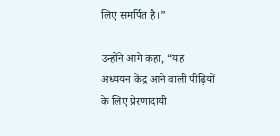लिए समर्पित है।”

उन्होंने आगे कहा, “यह अध्ययन केंद्र आने वाली पीढ़ियों के लिए प्रेरणादायी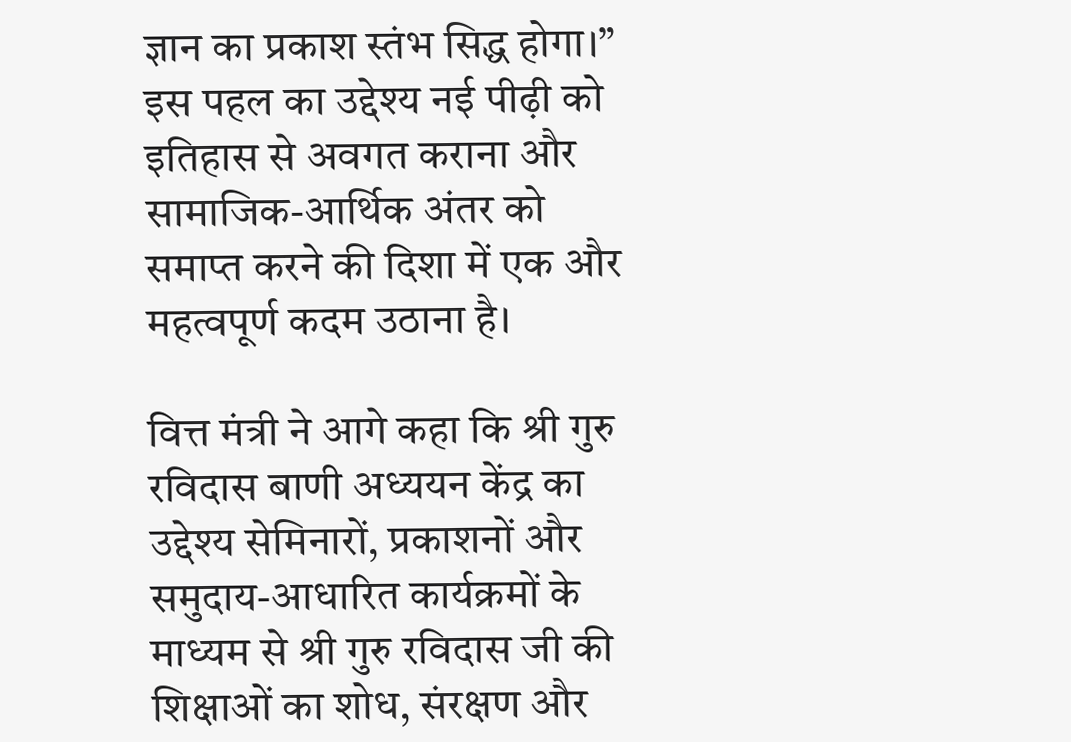ज्ञान का प्रकाश स्तंभ सिद्ध होगा।” इस पहल का उद्देश्य नई पीढ़ी को इतिहास से अवगत कराना और सामाजिक-आर्थिक अंतर को समाप्त करने की दिशा में एक और महत्वपूर्ण कदम उठाना है।

वित्त मंत्री ने आगे कहा कि श्री गुरु रविदास बाणी अध्ययन केंद्र का उद्देश्य सेमिनारों, प्रकाशनों और समुदाय-आधारित कार्यक्रमों के माध्यम से श्री गुरु रविदास जी की शिक्षाओं का शोध, संरक्षण और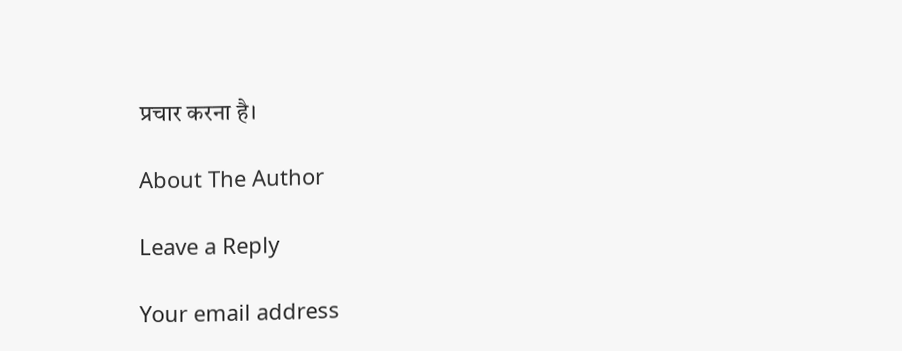प्रचार करना है।

About The Author

Leave a Reply

Your email address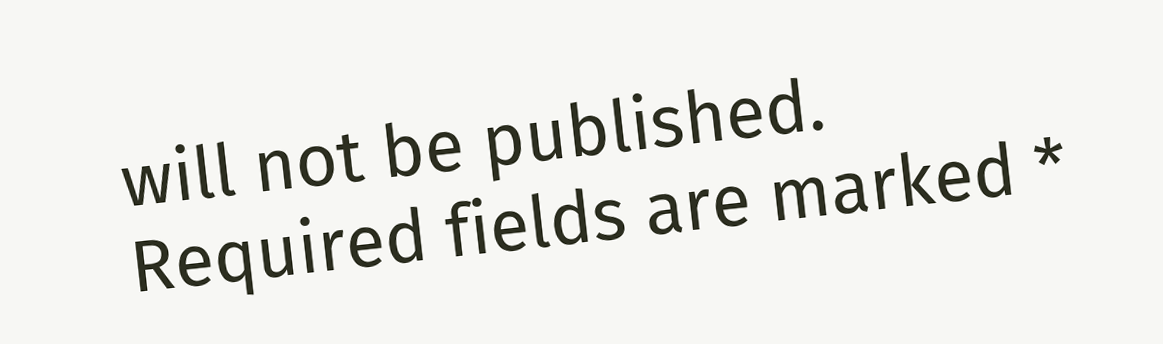will not be published. Required fields are marked *